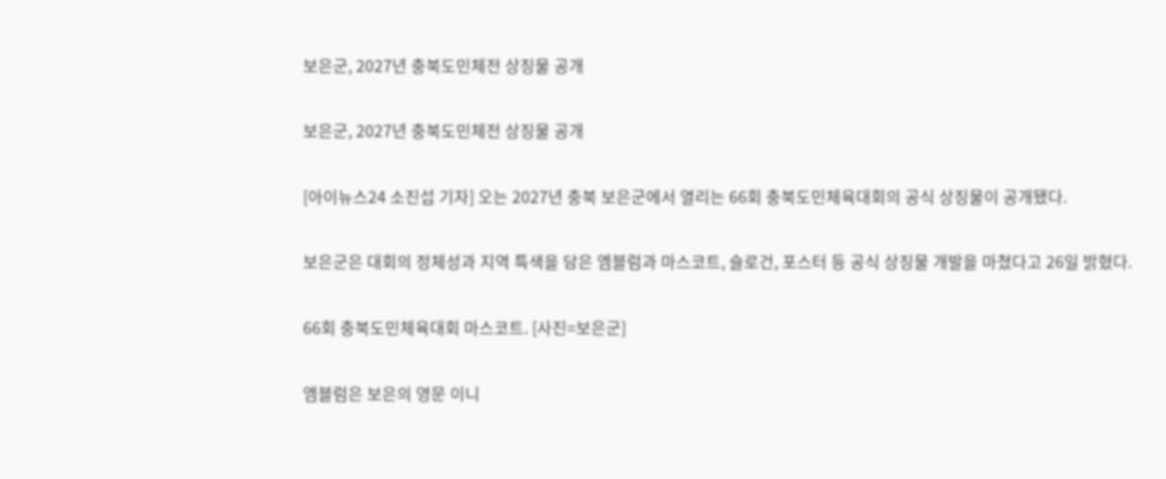보은군, 2027년 충북도민체전 상징물 공개

보은군, 2027년 충북도민체전 상징물 공개

[아이뉴스24 소진섭 기자] 오는 2027년 충북 보은군에서 열리는 66회 충북도민체육대회의 공식 상징물이 공개됐다.

보은군은 대회의 정체성과 지역 특색을 담은 엠블럼과 마스코트, 슬로건, 포스터 등 공식 상징물 개발을 마쳤다고 26일 밝혔다.

66회 충북도민체육대회 마스코트. [사진=보은군]

엠블럼은 보은의 영문 이니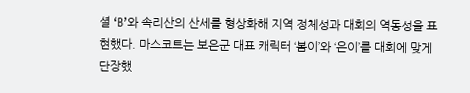셜 ‘B’와 속리산의 산세를 형상화해 지역 정체성과 대회의 역동성을 표현했다. 마스코트는 보은군 대표 캐릭터 ‘봄이’와 ‘은이’를 대회에 맞게 단장했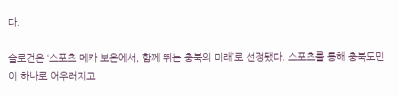다.

슬로건은 ‘스포츠 메카 보은에서, 함께 뛰는 충북의 미래’로 선정됐다. 스포츠를 통해 충북도민이 하나로 어우러지고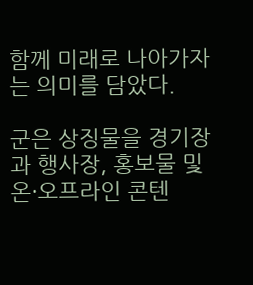함께 미래로 나아가자는 의미를 담았다.

군은 상징물을 경기장과 행사장, 홍보물 및 온·오프라인 콘텐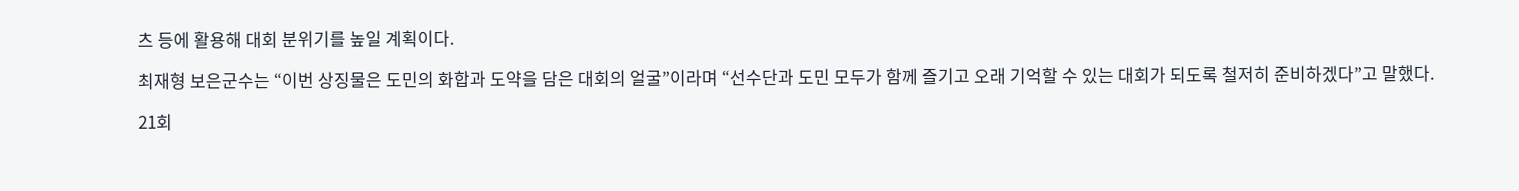츠 등에 활용해 대회 분위기를 높일 계획이다.

최재형 보은군수는 “이번 상징물은 도민의 화합과 도약을 담은 대회의 얼굴”이라며 “선수단과 도민 모두가 함께 즐기고 오래 기억할 수 있는 대회가 되도록 철저히 준비하겠다”고 말했다.

21회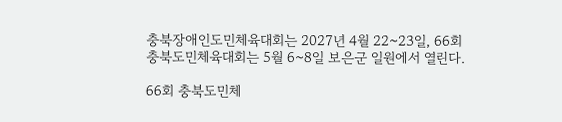충북장애인도민체육대회는 2027년 4월 22~23일, 66회 충북도민체육대회는 5월 6~8일 보은군 일원에서 열린다.

66회 충북도민체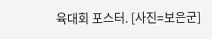육대회 포스터. [사진=보은군]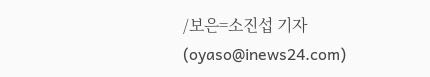/보은=소진섭 기자(oyaso@inews24.com)